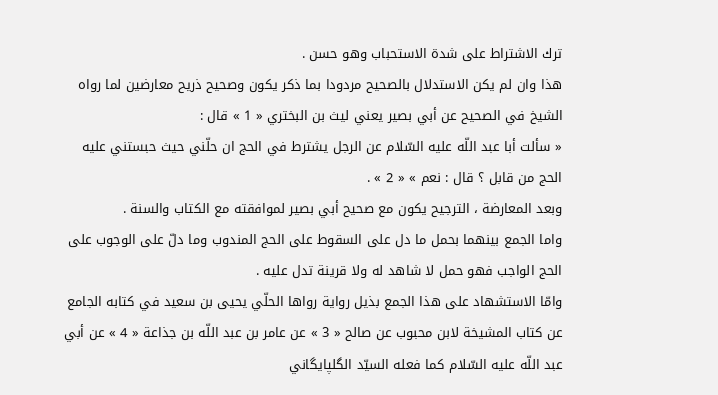ترك الاشتراط على شدة الاستحباب وهو حسن .
هذا وان لم يكن الاستدلال بالصحيح مردودا بما ذكر يكون وصحيح ذريح معارضين لما رواه الشيخ في الصحيح عن أبي بصير يعني ليث بن البختري « 1 » قال :
« سألت أبا عبد اللّه عليه السّلام عن الرجل يشترط في الحج ان حلّني حيث حبستني عليه الحج من قابل ؟ قال : نعم » « 2 » .
وبعد المعارضة ، الترجيح يكون مع صحيح أبي بصير لموافقته مع الكتاب والسنة .
واما الجمع بينهما بحمل ما دل على السقوط على الحج المندوب وما دلّ على الوجوب على الحج الواجب فهو حمل لا شاهد له ولا قرينة تدل عليه .
وامّا الاستشهاد على هذا الجمع بذيل رواية رواها الحلّي يحيى بن سعيد في كتابه الجامع عن كتاب المشيخة لابن محبوب عن صالح « 3 » عن عامر بن عبد اللّه بن جذاعة « 4 » عن أبي عبد اللّه عليه السّلام كما فعله السيّد الگلپايگاني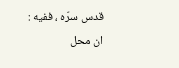قدس سرّه ، ففيه : ان محل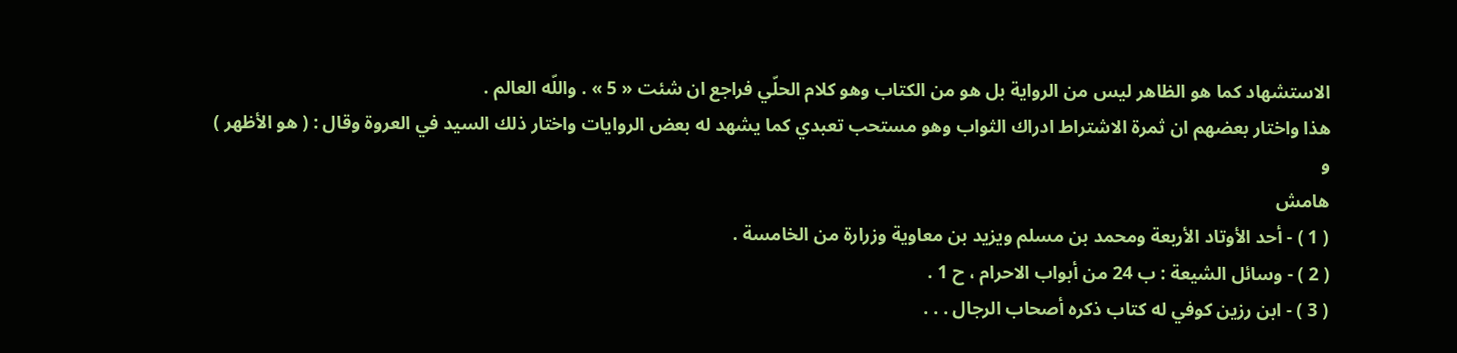الاستشهاد كما هو الظاهر ليس من الرواية بل هو من الكتاب وهو كلام الحلّي فراجع ان شئت « 5 » . واللّه العالم .
هذا واختار بعضهم ان ثمرة الاشتراط ادراك الثواب وهو مستحب تعبدي كما يشهد له بعض الروايات واختار ذلك السيد في العروة وقال : ( هو الأظهر )
و
هامش
( 1 ) - أحد الأوتاد الأربعة ومحمد بن مسلم ويزيد بن معاوية وزرارة من الخامسة .
( 2 ) - وسائل الشيعة : ب 24 من أبواب الاحرام ، ح 1 .
( 3 ) - ابن رزين كوفي له كتاب ذكره أصحاب الرجال . . .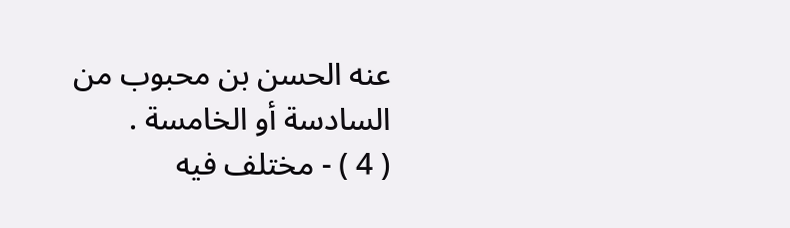عنه الحسن بن محبوب من السادسة أو الخامسة .
( 4 ) - مختلف فيه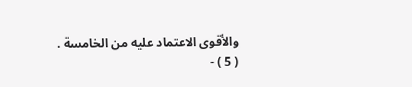والأقوى الاعتماد عليه من الخامسة .
( 5 ) -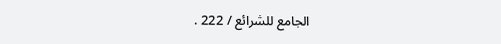الجامع للشرائع / 222 .